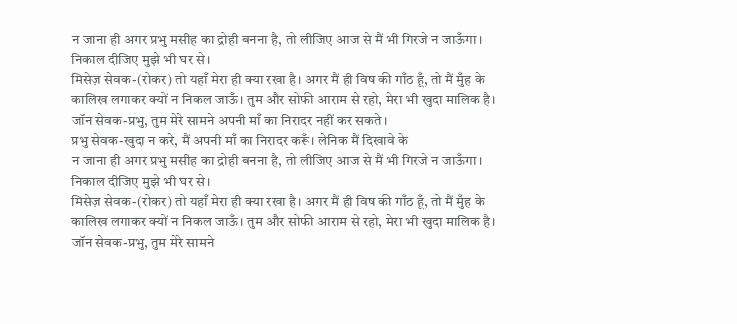न जाना ही अगर प्रभु मसीह का द्रोही बनना है, तो लीजिए आज से मैं भी गिरजे न जाऊँगा। निकाल दीजिए मुझे भी घर से।
मिसेज़ सेवक-(रोकर) तो यहाँ मेरा ही क्या रखा है। अगर मैं ही विष की गाँठ हूँ, तो मैं मुँह के कालिख लगाकर क्यों न निकल जाऊँ। तुम और सोफी आराम से रहो, मेरा भी खुदा मालिक है।
जॉन सेवक-प्रभु, तुम मेरे सामने अपनी माँ का निरादर नहीं कर सकते।
प्रभु सेवक-खुदा न करे, मैं अपनी माँ का निरादर करूँ। लेनिक मैं दिखावे के
न जाना ही अगर प्रभु मसीह का द्रोही बनना है, तो लीजिए आज से मैं भी गिरजे न जाऊँगा। निकाल दीजिए मुझे भी घर से।
मिसेज़ सेवक-(रोकर) तो यहाँ मेरा ही क्या रखा है। अगर मैं ही विष की गाँठ हूँ, तो मैं मुँह के कालिख लगाकर क्यों न निकल जाऊँ। तुम और सोफी आराम से रहो, मेरा भी खुदा मालिक है।
जॉन सेवक-प्रभु, तुम मेरे सामने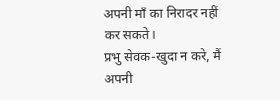अपनी माँ का निरादर नहीं कर सकते।
प्रभु सेवक-खुदा न करे, मैं अपनी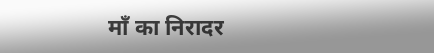माँ का निरादर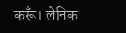करूँ। लेनिक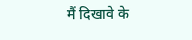मैं दिखावे के